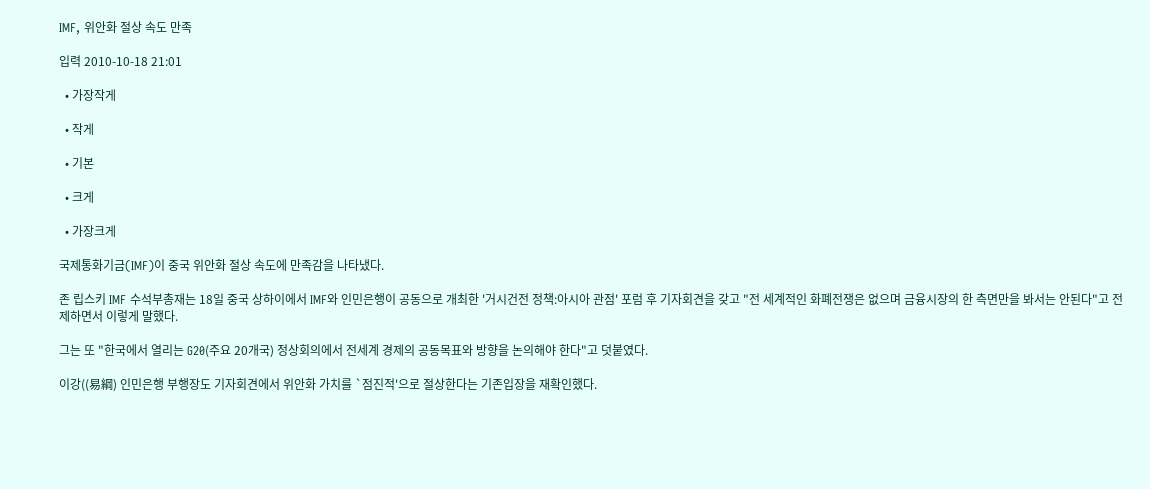IMF, 위안화 절상 속도 만족

입력 2010-10-18 21:01

  • 가장작게

  • 작게

  • 기본

  • 크게

  • 가장크게

국제통화기금(IMF)이 중국 위안화 절상 속도에 만족감을 나타냈다.

존 립스키 IMF 수석부총재는 18일 중국 상하이에서 IMF와 인민은행이 공동으로 개최한 '거시건전 정책:아시아 관점' 포럼 후 기자회견을 갖고 "전 세계적인 화폐전쟁은 없으며 금융시장의 한 측면만을 봐서는 안된다"고 전제하면서 이렇게 말했다.

그는 또 "한국에서 열리는 G20(주요 20개국) 정상회의에서 전세계 경제의 공동목표와 방향을 논의해야 한다"고 덧붙였다.

이강((易綱) 인민은행 부행장도 기자회견에서 위안화 가치를 `점진적'으로 절상한다는 기존입장을 재확인했다.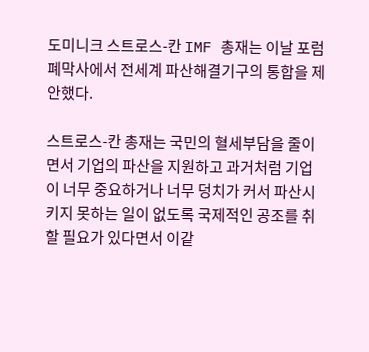도미니크 스트로스-칸 IMF 총재는 이날 포럼 폐막사에서 전세계 파산해결기구의 통합을 제안했다.

스트로스-칸 총재는 국민의 혈세부담을 줄이면서 기업의 파산을 지원하고 과거처럼 기업이 너무 중요하거나 너무 덩치가 커서 파산시키지 못하는 일이 없도록 국제적인 공조를 취할 필요가 있다면서 이같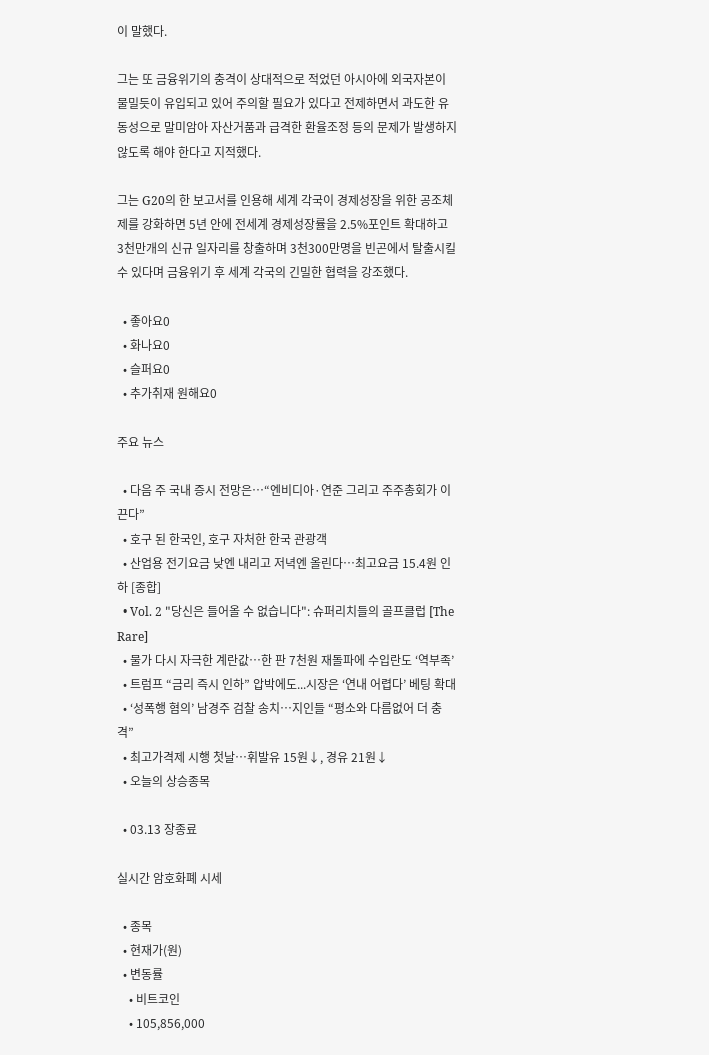이 말했다.

그는 또 금융위기의 충격이 상대적으로 적었던 아시아에 외국자본이 물밀듯이 유입되고 있어 주의할 필요가 있다고 전제하면서 과도한 유동성으로 말미암아 자산거품과 급격한 환율조정 등의 문제가 발생하지 않도록 해야 한다고 지적했다.

그는 G20의 한 보고서를 인용해 세계 각국이 경제성장을 위한 공조체제를 강화하면 5년 안에 전세계 경제성장률을 2.5%포인트 확대하고 3천만개의 신규 일자리를 창출하며 3천300만명을 빈곤에서 탈출시킬 수 있다며 금융위기 후 세계 각국의 긴밀한 협력을 강조했다.

  • 좋아요0
  • 화나요0
  • 슬퍼요0
  • 추가취재 원해요0

주요 뉴스

  • 다음 주 국내 증시 전망은⋯“엔비디아·연준 그리고 주주총회가 이끈다”
  • 호구 된 한국인, 호구 자처한 한국 관광객
  • 산업용 전기요금 낮엔 내리고 저녁엔 올린다…최고요금 15.4원 인하 [종합]
  • Vol. 2 "당신은 들어올 수 없습니다": 슈퍼리치들의 골프클럽 [The Rare]
  • 물가 다시 자극한 계란값…한 판 7천원 재돌파에 수입란도 ‘역부족’
  • 트럼프 “금리 즉시 인하” 압박에도...시장은 ‘연내 어렵다’ 베팅 확대
  • ‘성폭행 혐의’ 남경주 검찰 송치…지인들 “평소와 다름없어 더 충격”
  • 최고가격제 시행 첫날⋯휘발유 15원↓, 경유 21원↓
  • 오늘의 상승종목

  • 03.13 장종료

실시간 암호화폐 시세

  • 종목
  • 현재가(원)
  • 변동률
    • 비트코인
    • 105,856,000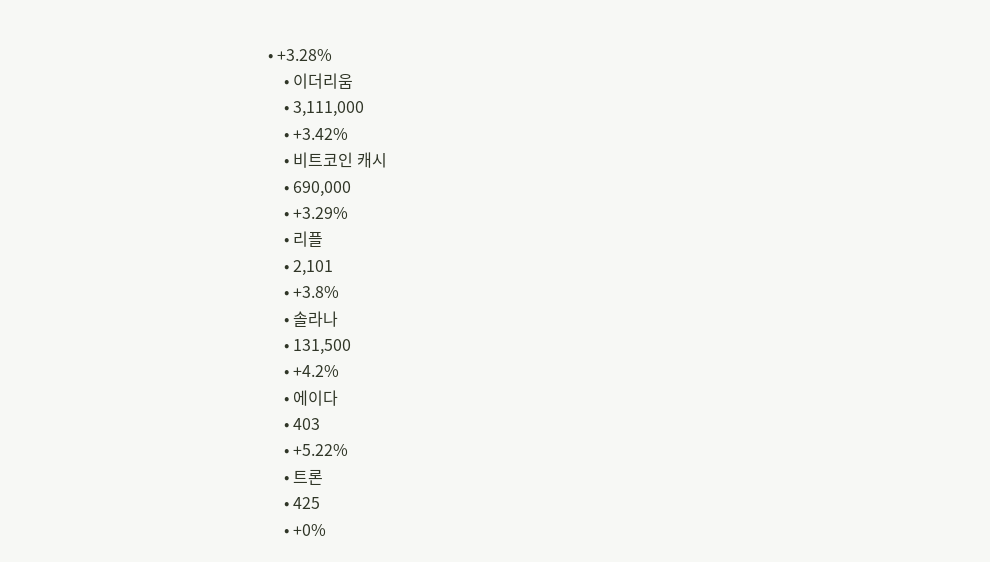• +3.28%
    • 이더리움
    • 3,111,000
    • +3.42%
    • 비트코인 캐시
    • 690,000
    • +3.29%
    • 리플
    • 2,101
    • +3.8%
    • 솔라나
    • 131,500
    • +4.2%
    • 에이다
    • 403
    • +5.22%
    • 트론
    • 425
    • +0%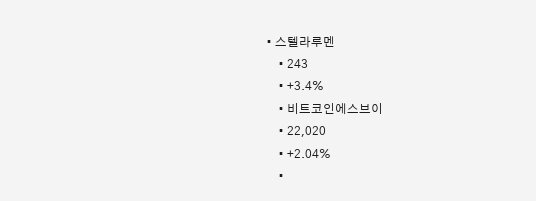• 스텔라루멘
    • 243
    • +3.4%
    • 비트코인에스브이
    • 22,020
    • +2.04%
    •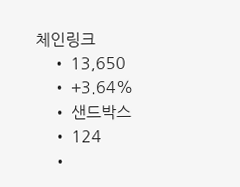체인링크
    • 13,650
    • +3.64%
    • 샌드박스
    • 124
    •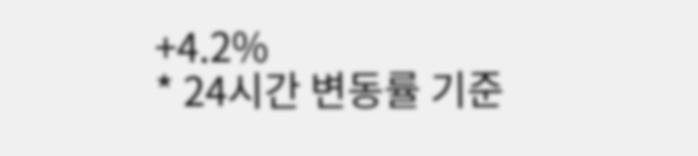+4.2%
* 24시간 변동률 기준